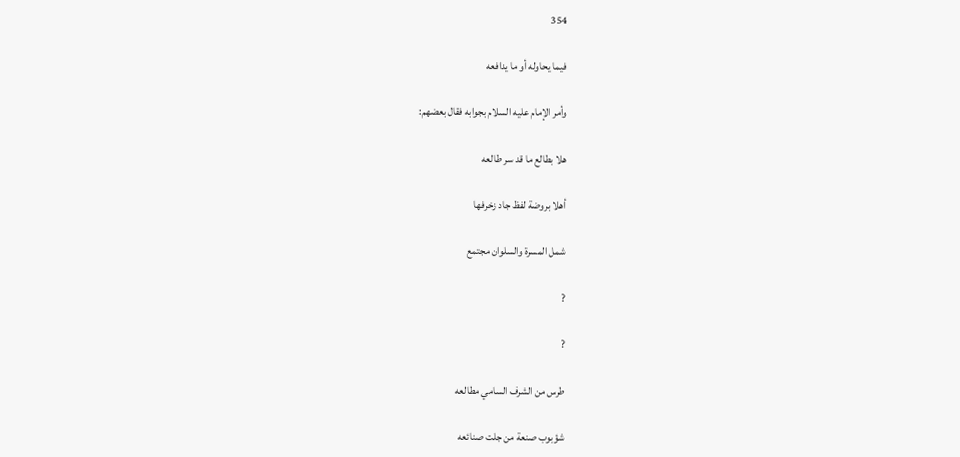354

فيما يحاوله أو ما يدافعه

وأمر الإمام عليه السلام بجوابه فقال بعضهم:

هلا بطالع ما قد سر طالعه

أهلا بروضة لفظ جاد زخرفها

شمل المسرة والسلوان مجتمع

?

?

طرس من الشرف السامي مطالعه

شؤبوب صنعة من جلت صنائعه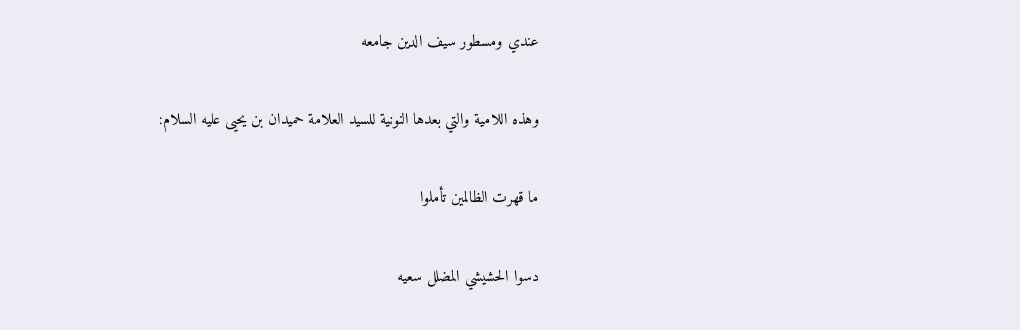عندي ومسطور سيف الدين جامعه

وهذه اللامية والتي بعدها النونية للسيد العلامة حميدان بن يحيى عليه السلام:

ما قهرت الظالمين تأملوا

دسوا الحشيشي المضلل سعيه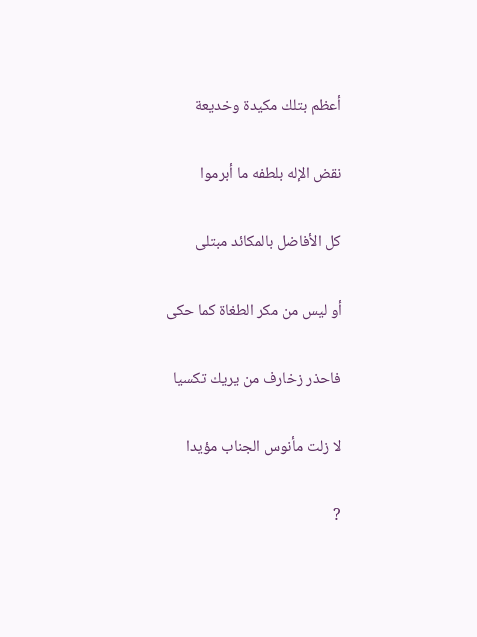أعظم بتلك مكيدة وخديعة

نقض الإله بلطفه ما أبرموا

كل الأفاضل بالمكائد مبتلى

أو ليس من مكر الطغاة كما حكى

فاحذر زخارف من يريك تكسيا

لا زلت مأنوس الجناب مؤيدا

?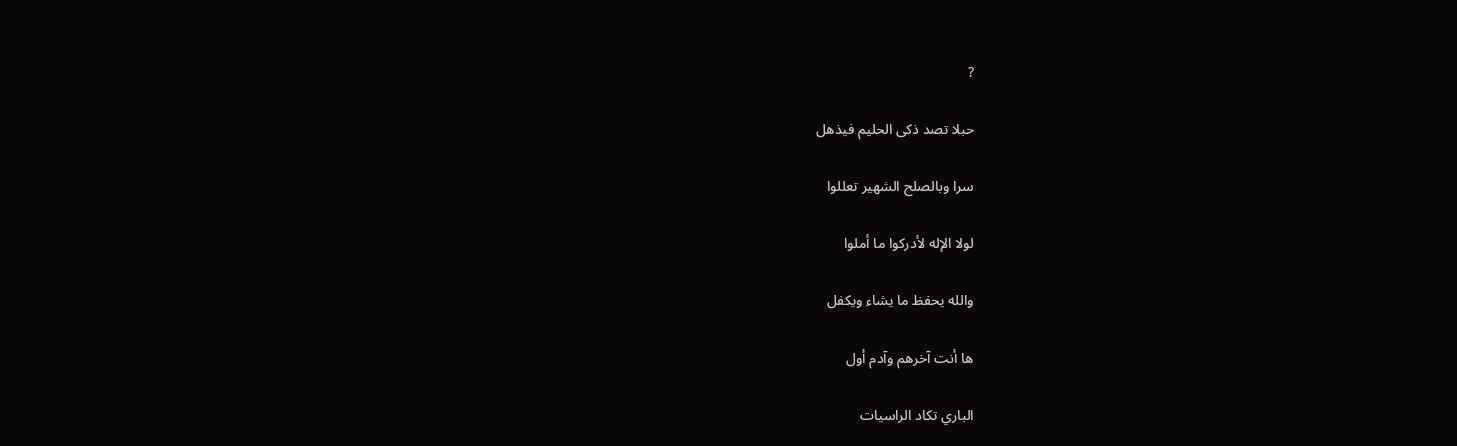?

حبلا تصد ذكى الحليم فيذهل

سرا وبالصلح الشهير تعللوا

لولا الإله لأدركوا ما أملوا

والله يحفظ ما يشاء ويكفل

ها أنت آخرهم وآدم أول

الباري تكاد الراسيات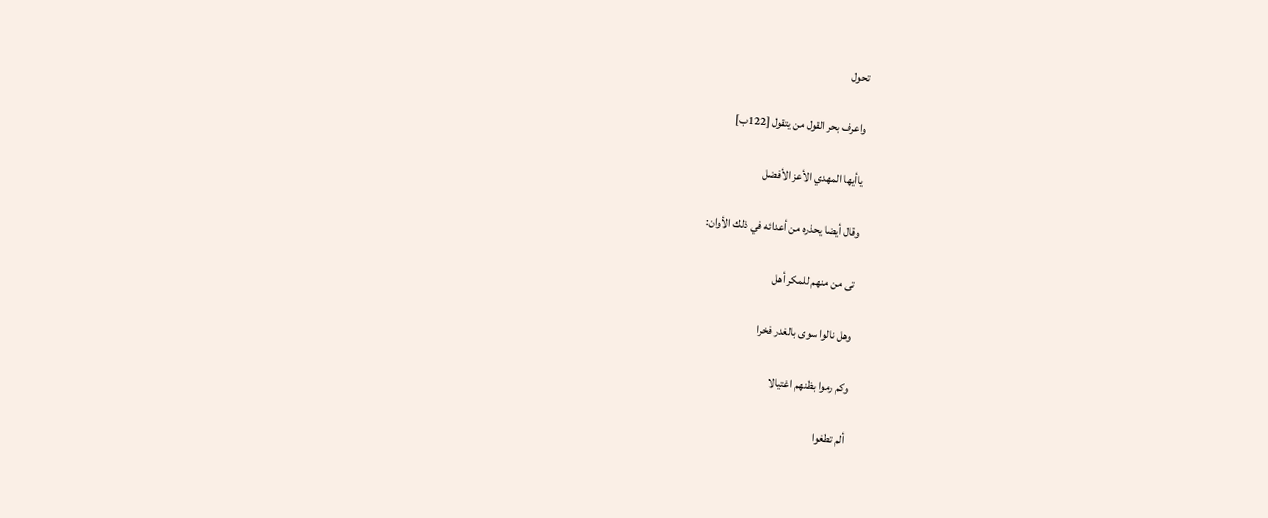تحول

واعرف بحر القول من يتقول [122ب]

ياأيها المهدي الأعز الأفضل

وقال أيضا يحذره من أعدائه في ذلك الأوان:

تى من منهم للمكر أهل

وهل نالوا سوى بالغدر فخرا

وكم رموا بظنهم اغتيالا

ألم تطغوا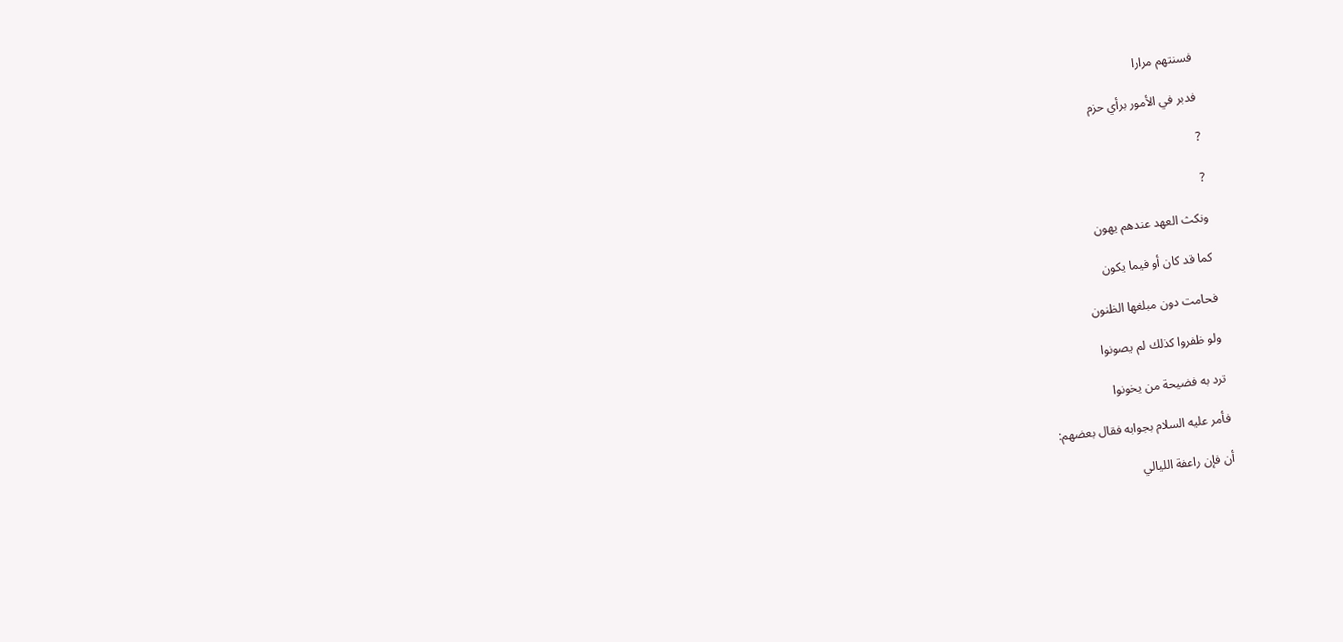فسنتهم مرارا

فدبر في الأمور برأي حزم

?

?

ونكث العهد عندهم يهون

كما قد كان أو فيما يكون

فحامت دون مبلغها الظنون

ولو ظفروا كذلك لم يصونوا

ترد به فضيحة من يخونوا

فأمر عليه السلام بجوابه فقال بعضهم:

أن فإن راعفة الليالي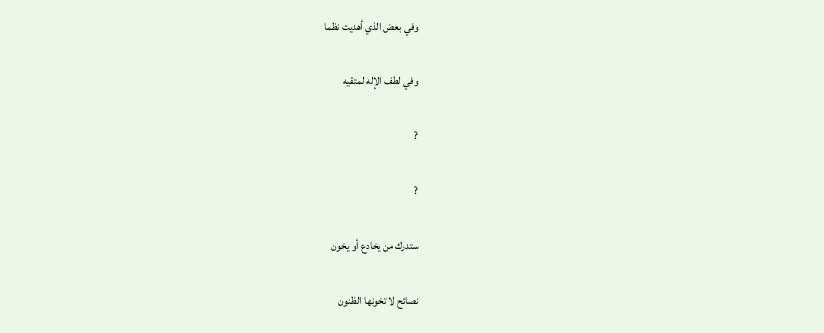وفي بعض الذي أهديت نظما

وفي لطف الإله لمتقيه

?

?

ستدرك من يخادع أو يخون

نصائح لا تخونها الظنون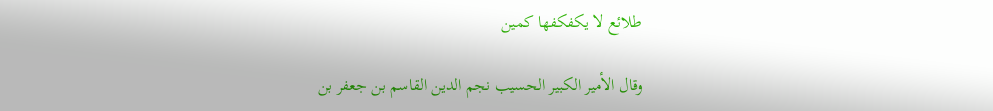طلائع لا يكفكفها كمين

وقال الأمير الكبير الحسيب نجم الدين القاسم بن جعفر بن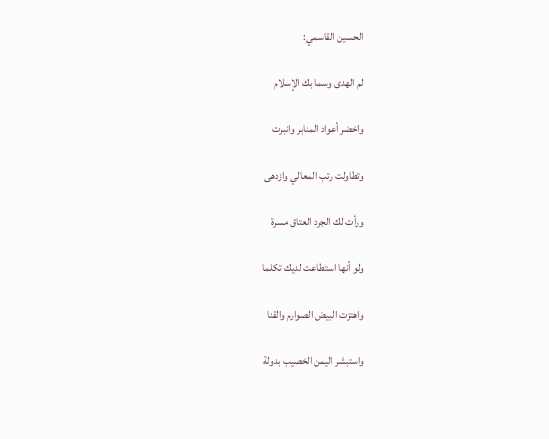الحسين القاسمي:

لم الهدى وسما بك الإسلام

واخضر أعواد المنابر وانبرت

وتطاولت رتب المعالي وازدهى

ورأت لك الجرد العتاق مسرة

ولو أنها استطاعت لديك تكلما

واهتزت البيض الصوارم والقنا

واستبشر اليمن الخصيب بدولة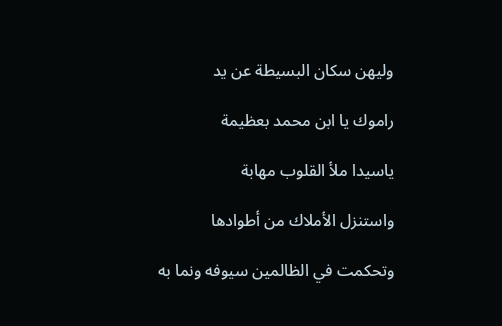وليهن سكان البسيطة عن يد

راموك يا ابن محمد بعظيمة

ياسيدا ملأ القلوب مهابة

واستنزل الأملاك من أطوادها

وتحكمت في الظالمين سيوفه ونما به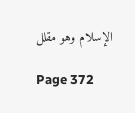الإسلام وهو مقلل

Page 372